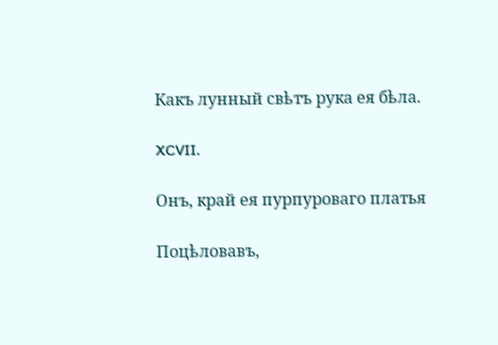Какъ лунный свѣтъ рука ея бѣла.

XCVII.

Онъ, край ея пурпуроваго платья

Поцѣловавъ,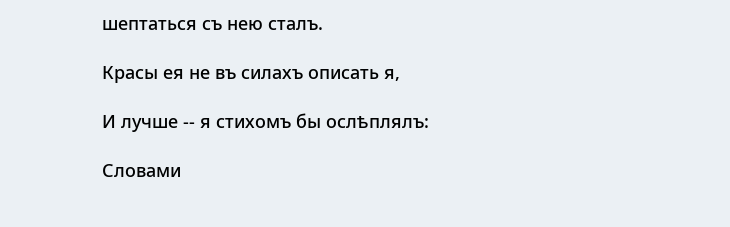шептаться съ нею сталъ.

Красы ея не въ силахъ описать я,

И лучше -- я стихомъ бы ослѣплялъ:

Словами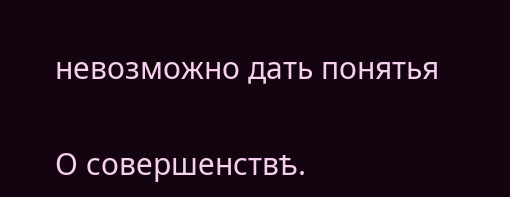невозможно дать понятья

О совершенствѣ.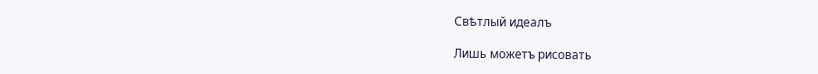Свѣтлый идеалъ

Лишь можетъ рисовать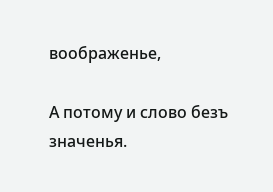воображенье,

А потому и слово безъ значенья.